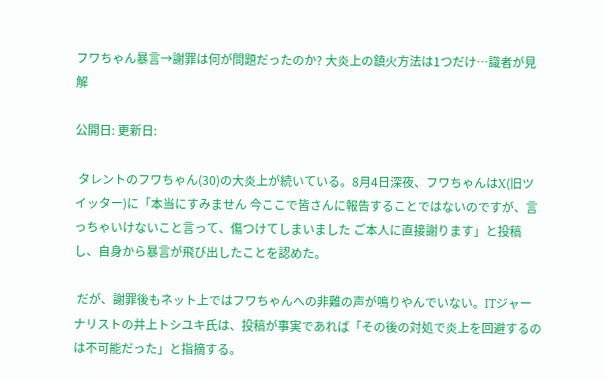フワちゃん暴言→謝罪は何が問題だったのか? 大炎上の鎮火方法は1つだけ…識者が見解

公開日: 更新日:

 タレントのフワちゃん(30)の大炎上が続いている。8月4日深夜、フワちゃんはX(旧ツイッター)に「本当にすみません 今ここで皆さんに報告することではないのですが、言っちゃいけないこと言って、傷つけてしまいました ご本人に直接謝ります」と投稿し、自身から暴言が飛び出したことを認めた。

 だが、謝罪後もネット上ではフワちゃんへの非難の声が鳴りやんでいない。ITジャーナリストの井上トシユキ氏は、投稿が事実であれば「その後の対処で炎上を回避するのは不可能だった」と指摘する。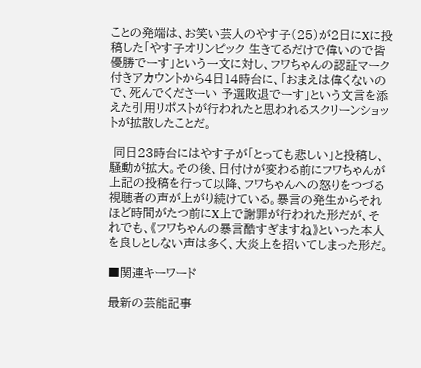ことの発端は、お笑い芸人のやす子(25)が2日にXに投稿した「やす子オリンピック 生きてるだけで偉いので皆 優勝でーす」という一文に対し、フワちゃんの認証マーク付きアカウントから4日14時台に、「おまえは偉くないので、死んでくださーい 予選敗退でーす」という文言を添えた引用リポストが行われたと思われるスクリーンショットが拡散したことだ。

 同日23時台にはやす子が「とっても悲しい」と投稿し、騒動が拡大。その後、日付けが変わる前にフワちゃんが上記の投稿を行って以降、フワちゃんへの怒りをつづる視聴者の声が上がり続けている。暴言の発生からそれほど時間がたつ前にX上で謝罪が行われた形だが、それでも、《フワちゃんの暴言酷すぎますね》といった本人を良しとしない声は多く、大炎上を招いてしまった形だ。

■関連キーワード

最新の芸能記事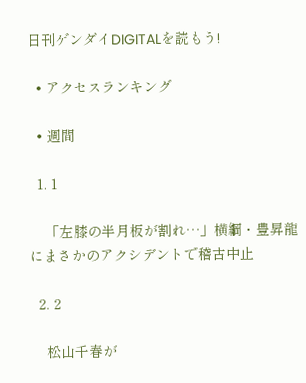日刊ゲンダイDIGITALを読もう!

  • アクセスランキング

  • 週間

  1. 1

    「左膝の半月板が割れ…」横綱・豊昇龍にまさかのアクシデントで稽古中止

  2. 2

    松山千春が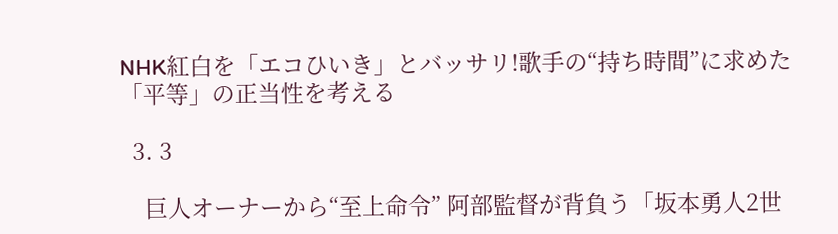NHK紅白を「エコひいき」とバッサリ!歌手の“持ち時間”に求めた「平等」の正当性を考える

  3. 3

    巨人オーナーから“至上命令” 阿部監督が背負う「坂本勇人2世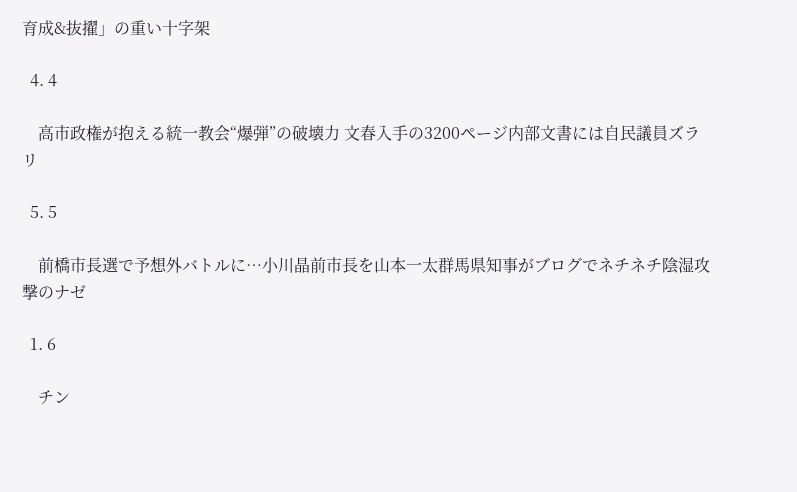育成&抜擢」の重い十字架

  4. 4

    高市政権が抱える統一教会“爆弾”の破壊力 文春入手の3200ページ内部文書には自民議員ズラリ

  5. 5

    前橋市長選で予想外バトルに…小川晶前市長を山本一太群馬県知事がブログでネチネチ陰湿攻撃のナゼ

  1. 6

    チン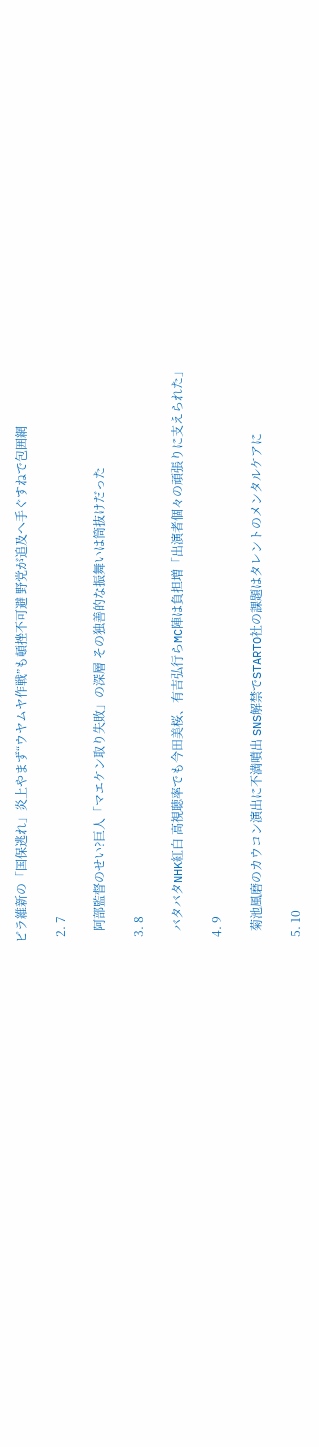ピラ維新の「国保逃れ」炎上やまず“ウヤムヤ作戦”も頓挫不可避 野党が追及へ手ぐすねで包囲網

  2. 7

    阿部監督のせい?巨人「マエケン取り失敗」の深層 その独善的な振舞いは筒抜けだった

  3. 8

    バタバタNHK紅白 高視聴率でも今田美桜、有吉弘行らMC陣は負担増「出演者個々の頑張りに支えられた」

  4. 9

    菊池風磨のカウコン演出に不満噴出 SNS解禁でSTARTO社の課題はタレントのメンタルケアに

  5. 10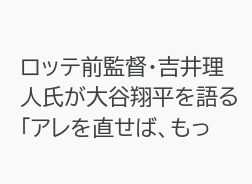ロッテ前監督・吉井理人氏が大谷翔平を語る「アレを直せば、もっ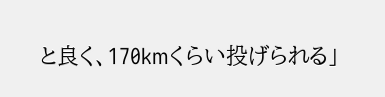と良く、170kmくらい投げられる」